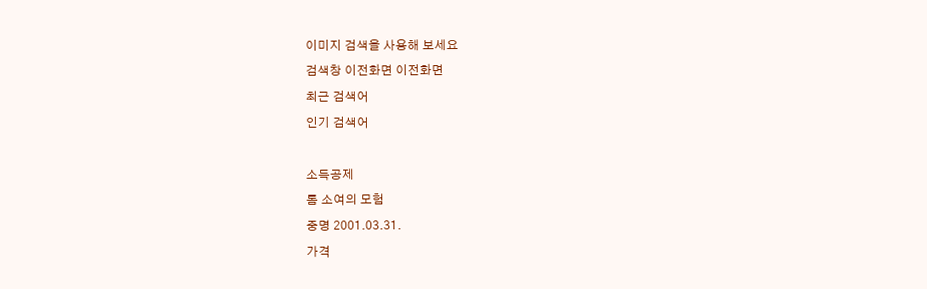이미지 검색을 사용해 보세요
검색창 이전화면 이전화면
최근 검색어
인기 검색어

소득공제
톰 소여의 모험
중명 2001.03.31.
가격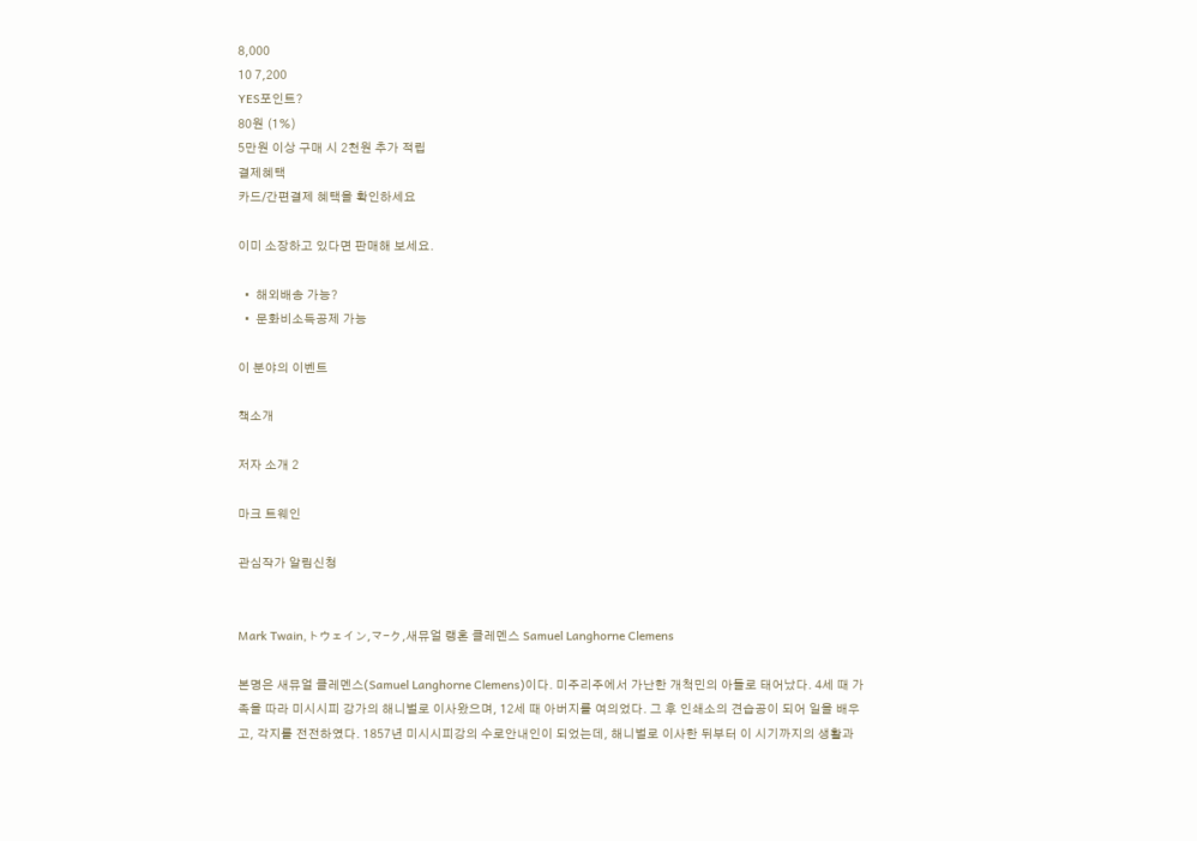8,000
10 7,200
YES포인트?
80원 (1%)
5만원 이상 구매 시 2천원 추가 적립
결제혜택
카드/간편결제 혜택을 확인하세요

이미 소장하고 있다면 판매해 보세요.

  •  해외배송 가능?
  •  문화비소득공제 가능

이 분야의 이벤트

책소개

저자 소개 2

마크 트웨인

관심작가 알림신청


Mark Twain,トウェイン,マ-ク,새뮤얼 랭혼 클레멘스 Samuel Langhorne Clemens

본명은 새뮤얼 클레멘스(Samuel Langhorne Clemens)이다. 미주리주에서 가난한 개척민의 아들로 태어났다. 4세 때 가족을 따라 미시시피 강가의 해니벌로 이사왔으며, 12세 때 아버지를 여의었다. 그 후 인쇄소의 견습공이 되어 일을 배우고, 각지를 전전하였다. 1857년 미시시피강의 수로안내인이 되었는데, 해니벌로 이사한 뒤부터 이 시기까지의 생활과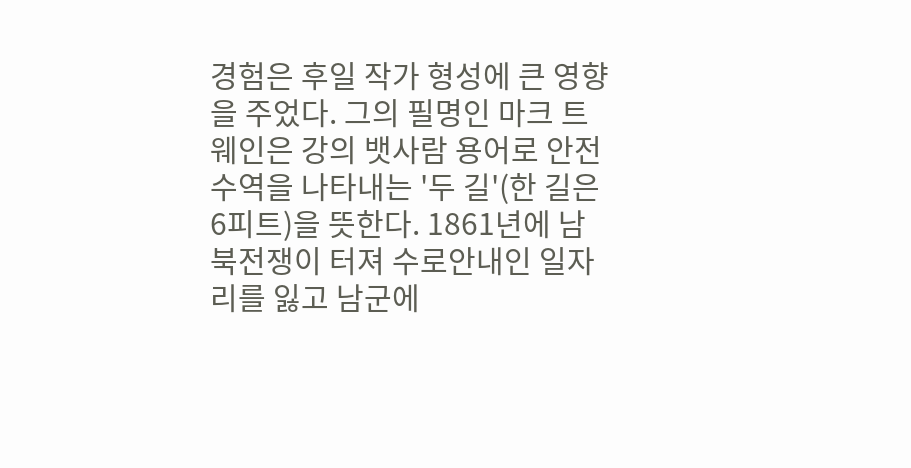경험은 후일 작가 형성에 큰 영향을 주었다. 그의 필명인 마크 트웨인은 강의 뱃사람 용어로 안전수역을 나타내는 '두 길'(한 길은 6피트)을 뜻한다. 1861년에 남북전쟁이 터져 수로안내인 일자리를 잃고 남군에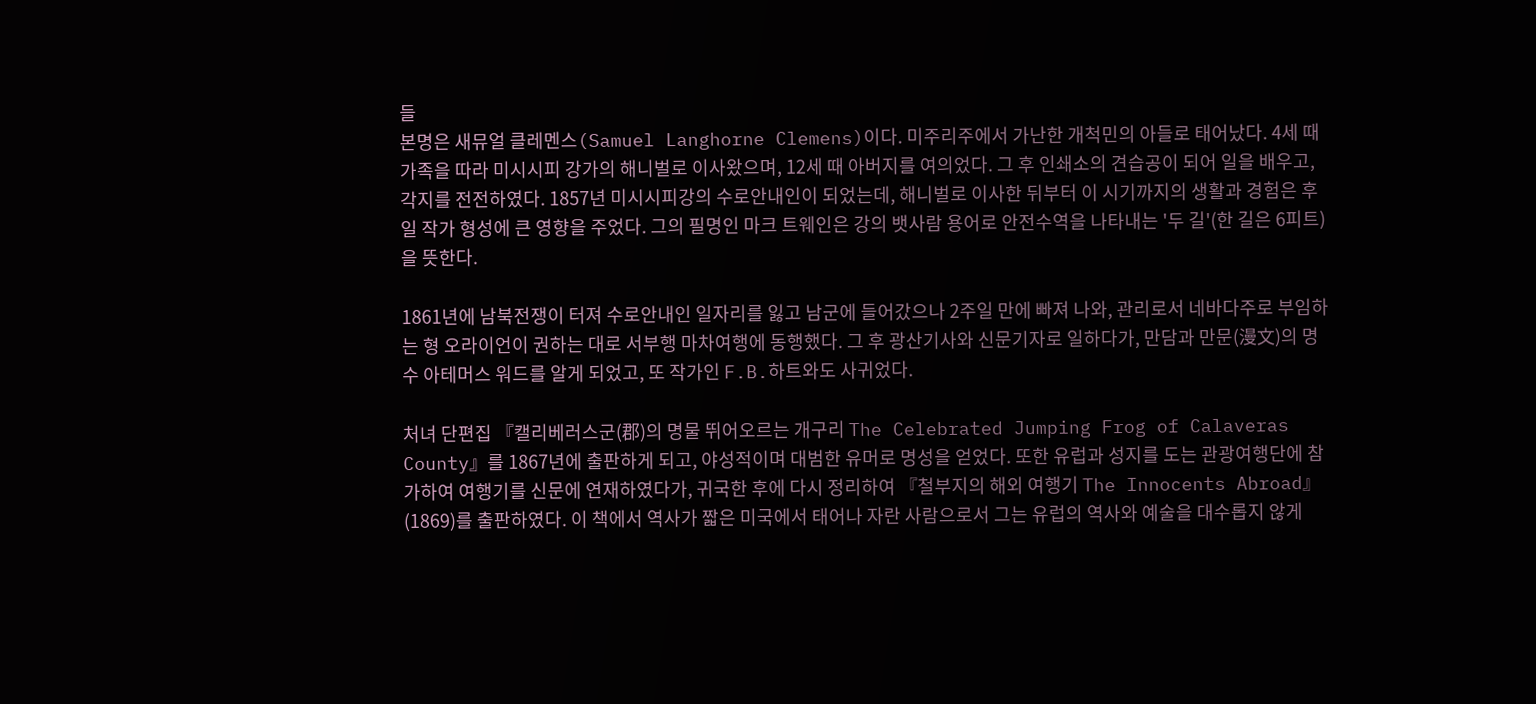들
본명은 새뮤얼 클레멘스(Samuel Langhorne Clemens)이다. 미주리주에서 가난한 개척민의 아들로 태어났다. 4세 때 가족을 따라 미시시피 강가의 해니벌로 이사왔으며, 12세 때 아버지를 여의었다. 그 후 인쇄소의 견습공이 되어 일을 배우고, 각지를 전전하였다. 1857년 미시시피강의 수로안내인이 되었는데, 해니벌로 이사한 뒤부터 이 시기까지의 생활과 경험은 후일 작가 형성에 큰 영향을 주었다. 그의 필명인 마크 트웨인은 강의 뱃사람 용어로 안전수역을 나타내는 '두 길'(한 길은 6피트)을 뜻한다.

1861년에 남북전쟁이 터져 수로안내인 일자리를 잃고 남군에 들어갔으나 2주일 만에 빠져 나와, 관리로서 네바다주로 부임하는 형 오라이언이 권하는 대로 서부행 마차여행에 동행했다. 그 후 광산기사와 신문기자로 일하다가, 만담과 만문(漫文)의 명수 아테머스 워드를 알게 되었고, 또 작가인 F.B.하트와도 사귀었다.

처녀 단편집 『캘리베러스군(郡)의 명물 뛰어오르는 개구리 The Celebrated Jumping Frog of Calaveras County』를 1867년에 출판하게 되고, 야성적이며 대범한 유머로 명성을 얻었다. 또한 유럽과 성지를 도는 관광여행단에 참가하여 여행기를 신문에 연재하였다가, 귀국한 후에 다시 정리하여 『철부지의 해외 여행기 The Innocents Abroad』(1869)를 출판하였다. 이 책에서 역사가 짧은 미국에서 태어나 자란 사람으로서 그는 유럽의 역사와 예술을 대수롭지 않게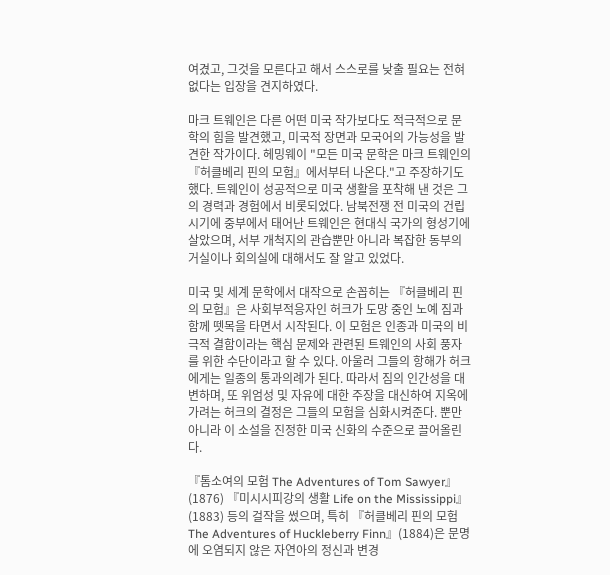여겼고, 그것을 모른다고 해서 스스로를 낮출 필요는 전혀 없다는 입장을 견지하였다.

마크 트웨인은 다른 어떤 미국 작가보다도 적극적으로 문학의 힘을 발견했고, 미국적 장면과 모국어의 가능성을 발견한 작가이다. 헤밍웨이 "모든 미국 문학은 마크 트웨인의 『허클베리 핀의 모험』에서부터 나온다."고 주장하기도 했다. 트웨인이 성공적으로 미국 생활을 포착해 낸 것은 그의 경력과 경험에서 비롯되었다. 남북전쟁 전 미국의 건립 시기에 중부에서 태어난 트웨인은 현대식 국가의 형성기에 살았으며, 서부 개척지의 관습뿐만 아니라 복잡한 동부의 거실이나 회의실에 대해서도 잘 알고 있었다.

미국 및 세계 문학에서 대작으로 손꼽히는 『허클베리 핀의 모험』은 사회부적응자인 허크가 도망 중인 노예 짐과 함께 뗏목을 타면서 시작된다. 이 모험은 인종과 미국의 비극적 결함이라는 핵심 문제와 관련된 트웨인의 사회 풍자를 위한 수단이라고 할 수 있다. 아울러 그들의 항해가 허크에게는 일종의 통과의례가 된다. 따라서 짐의 인간성을 대변하며, 또 위엄성 및 자유에 대한 주장을 대신하여 지옥에 가려는 허크의 결정은 그들의 모험을 심화시켜준다. 뿐만 아니라 이 소설을 진정한 미국 신화의 수준으로 끌어올린다.

『톰소여의 모험 The Adventures of Tom Sawyer』(1876) 『미시시피강의 생활 Life on the Mississippi』(1883) 등의 걸작을 썼으며, 특히 『허클베리 핀의 모험 The Adventures of Huckleberry Finn』(1884)은 문명에 오염되지 않은 자연아의 정신과 변경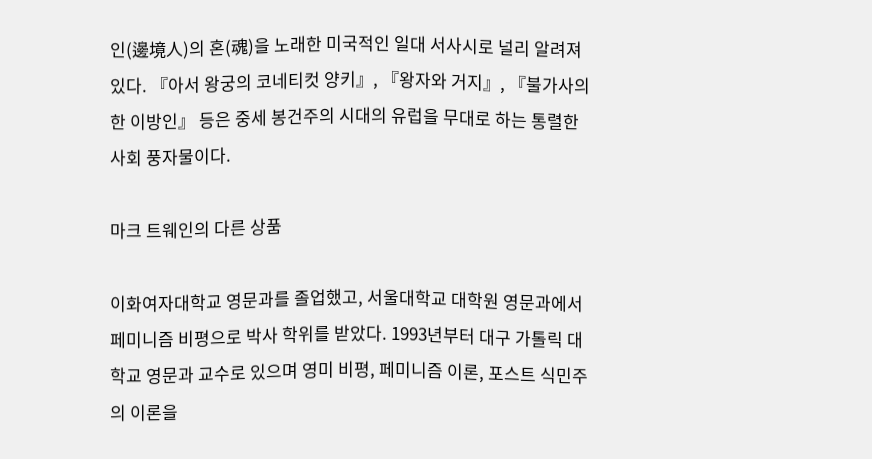인(邊境人)의 혼(魂)을 노래한 미국적인 일대 서사시로 널리 알려져 있다. 『아서 왕궁의 코네티컷 양키』, 『왕자와 거지』, 『불가사의한 이방인』 등은 중세 봉건주의 시대의 유럽을 무대로 하는 통렬한 사회 풍자물이다.

마크 트웨인의 다른 상품

이화여자대학교 영문과를 졸업했고, 서울대학교 대학원 영문과에서 페미니즘 비평으로 박사 학위를 받았다. 1993년부터 대구 가톨릭 대학교 영문과 교수로 있으며 영미 비평, 페미니즘 이론, 포스트 식민주의 이론을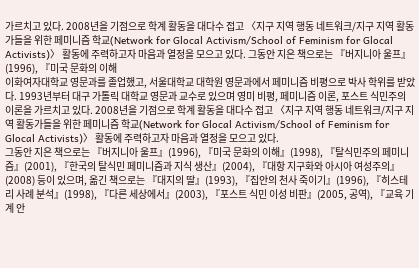가르치고 있다. 2008년을 기점으로 학계 활동을 대다수 접고 〈지구 지역 행동 네트워크/지구 지역 활동가들을 위한 페미니즘 학교(Network for Glocal Activism/School of Feminism for Glocal Activists)〉 활동에 주력하고자 마음과 열정을 모으고 있다. 그동안 지은 책으로는 『버지니아 울프』(1996), 『미국 문화의 이해
이화여자대학교 영문과를 졸업했고, 서울대학교 대학원 영문과에서 페미니즘 비평으로 박사 학위를 받았다. 1993년부터 대구 가톨릭 대학교 영문과 교수로 있으며 영미 비평, 페미니즘 이론, 포스트 식민주의 이론을 가르치고 있다. 2008년을 기점으로 학계 활동을 대다수 접고 〈지구 지역 행동 네트워크/지구 지역 활동가들을 위한 페미니즘 학교(Network for Glocal Activism/School of Feminism for Glocal Activists)〉 활동에 주력하고자 마음과 열정을 모으고 있다.
그동안 지은 책으로는 『버지니아 울프』(1996), 『미국 문화의 이해』(1998), 『탈식민주의 페미니즘』(2001), 『한국의 탈식민 페미니즘과 지식 생산』(2004), 『대항 지구화와 아시아 여성주의』(2008) 등이 있으며, 옮긴 책으로는 『대지의 딸』(1993), 『집안의 천사 죽이기』(1996), 『히스테리 사례 분석』(1998), 『다른 세상에서』(2003), 『포스트 식민 이성 비판』(2005, 공역), 『교육 기계 안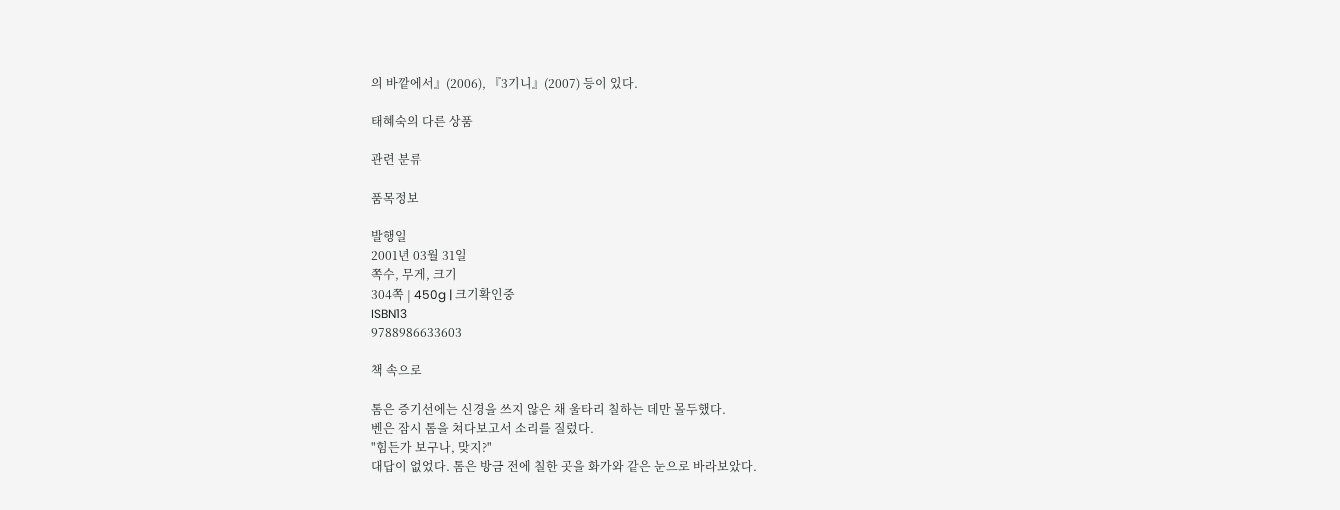의 바깥에서』(2006), 『3기니』(2007) 등이 있다.

태혜숙의 다른 상품

관련 분류

품목정보

발행일
2001년 03월 31일
쪽수, 무게, 크기
304쪽 | 450g | 크기확인중
ISBN13
9788986633603

책 속으로

톰은 증기선에는 신경을 쓰지 않은 채 울타리 칠하는 데만 몰두했다.
벤은 잠시 톰을 쳐다보고서 소리를 질렀다.
"힘든가 보구나, 맞지?"
대답이 없었다. 톰은 방금 전에 칠한 곳을 화가와 같은 눈으로 바라보았다.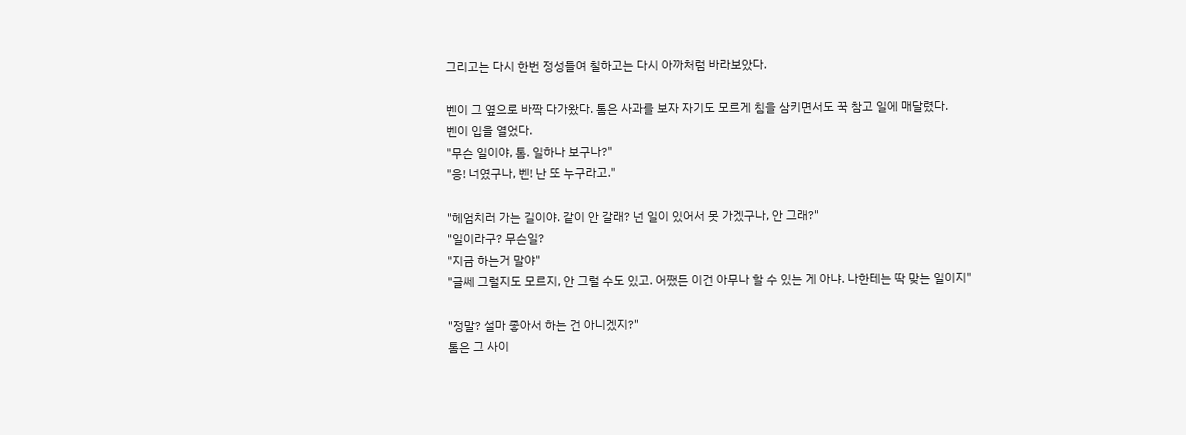그리고는 다시 한번 정성들여 칠하고는 다시 아까처럼 바라보았다.

벤이 그 옆으로 바짝 다가왔다. 톰은 사과를 보자 자기도 모르게 침을 삼키면서도 꾹 참고 일에 매달렸다.
벤이 입을 열었다.
"무슨 일이야, 톰. 일하나 보구나?"
"응! 너였구나, 벤! 난 또 누구라고."

"헤엄치러 가는 길이야. 같이 안 갈래? 넌 일이 있어서 못 가겠구나, 안 그래?"
"일이라구? 무슨일?
"지금 하는거 말야"
"글쎄 그럴지도 모르지, 안 그럴 수도 있고. 어쨌든 이건 아무나 할 수 있는 게 아냐. 나한테는 딱 맞는 일이지"

"정말? 설마 좋아서 하는 건 아니겠지?"
톰은 그 사이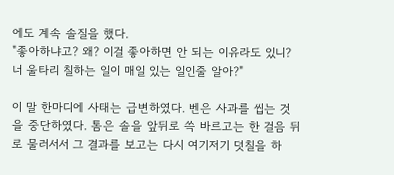에도 계속 솔질을 했다.
"좋아하냐고? 왜? 이걸 좋아하면 안 되는 이유라도 있니? 너 울타리 칠하는 일이 매일 있는 일인줄 알아?"

이 말 한마디에 사태는 급변하였다. 벤은 사과를 씹는 것을 중단하였다. 톰은 솔을 앞뒤로 쓱 바르고는 한 걸음 뒤로 물러서서 그 결과를 보고는 다시 여기저기 덧칠을 하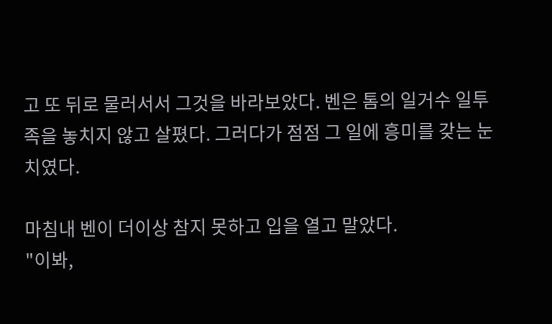고 또 뒤로 물러서서 그것을 바라보았다. 벤은 톰의 일거수 일투족을 놓치지 않고 살폈다. 그러다가 점점 그 일에 흥미를 갖는 눈치였다.

마침내 벤이 더이상 참지 못하고 입을 열고 말았다.
"이봐,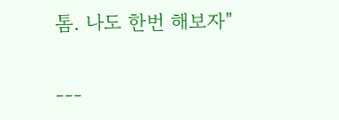톰. 나도 한번 해보자"

---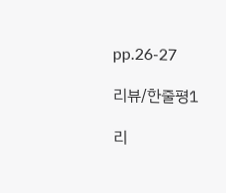pp.26-27

리뷰/한줄평1

리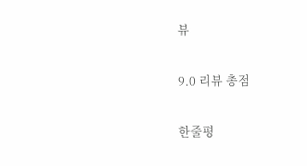뷰

9.0 리뷰 총점

한줄평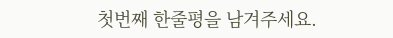첫번째 한줄평을 남겨주세요.